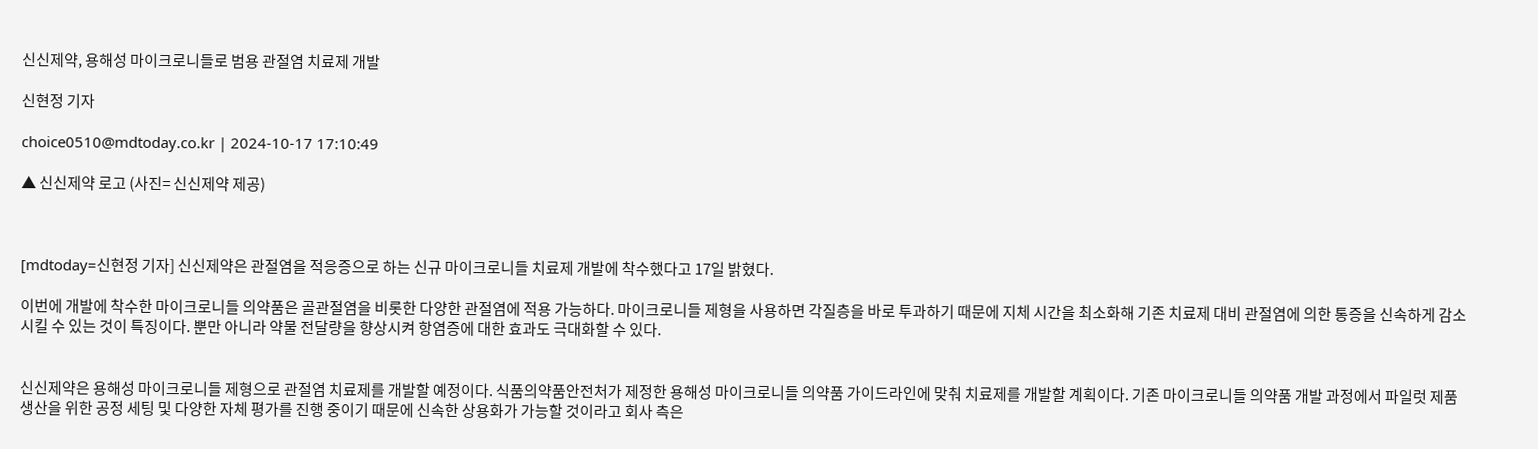신신제약, 용해성 마이크로니들로 범용 관절염 치료제 개발

신현정 기자

choice0510@mdtoday.co.kr | 2024-10-17 17:10:49

▲ 신신제약 로고 (사진= 신신제약 제공)



[mdtoday=신현정 기자] 신신제약은 관절염을 적응증으로 하는 신규 마이크로니들 치료제 개발에 착수했다고 17일 밝혔다.

이번에 개발에 착수한 마이크로니들 의약품은 골관절염을 비롯한 다양한 관절염에 적용 가능하다. 마이크로니들 제형을 사용하면 각질층을 바로 투과하기 때문에 지체 시간을 최소화해 기존 치료제 대비 관절염에 의한 통증을 신속하게 감소시킬 수 있는 것이 특징이다. 뿐만 아니라 약물 전달량을 향상시켜 항염증에 대한 효과도 극대화할 수 있다.


신신제약은 용해성 마이크로니들 제형으로 관절염 치료제를 개발할 예정이다. 식품의약품안전처가 제정한 용해성 마이크로니들 의약품 가이드라인에 맞춰 치료제를 개발할 계획이다. 기존 마이크로니들 의약품 개발 과정에서 파일럿 제품 생산을 위한 공정 세팅 및 다양한 자체 평가를 진행 중이기 때문에 신속한 상용화가 가능할 것이라고 회사 측은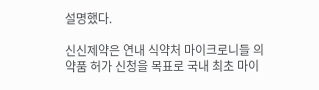설명했다.

신신제약은 연내 식약처 마이크로니들 의약품 허가 신청을 목표로 국내 최초 마이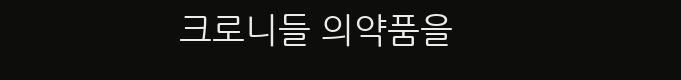크로니들 의약품을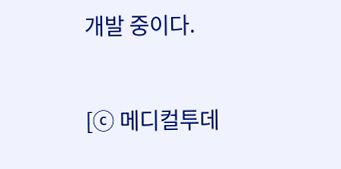개발 중이다.


[ⓒ 메디컬투데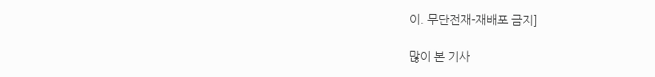이. 무단전재-재배포 금지]

많이 본 기사